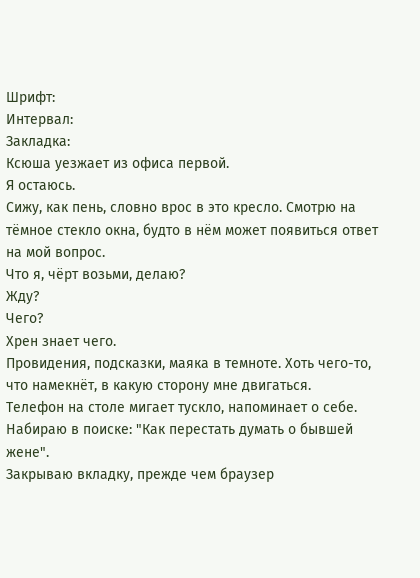Шрифт:
Интервал:
Закладка:
Ксюша уезжает из офиса первой.
Я остаюсь.
Сижу, как пень, словно врос в это кресло. Смотрю на тёмное стекло окна, будто в нём может появиться ответ на мой вопрос.
Что я, чёрт возьми, делаю?
Жду?
Чего?
Хрен знает чего.
Провидения, подсказки, маяка в темноте. Хоть чего-то, что намекнёт, в какую сторону мне двигаться.
Телефон на столе мигает тускло, напоминает о себе.
Набираю в поиске: "Как перестать думать о бывшей жене".
Закрываю вкладку, прежде чем браузер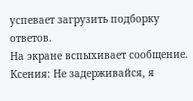успевает загрузить подборку ответов.
На экране вспыхивает сообщение.
Ксения: Не задерживайся, я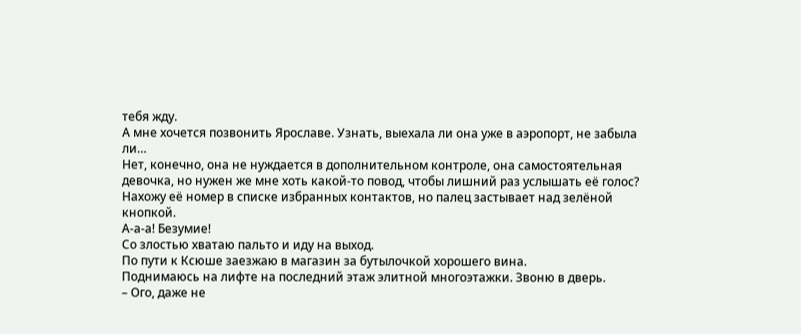тебя жду.
А мне хочется позвонить Ярославе. Узнать, выехала ли она уже в аэропорт, не забыла ли…
Нет, конечно, она не нуждается в дополнительном контроле, она самостоятельная девочка, но нужен же мне хоть какой-то повод, чтобы лишний раз услышать её голос?
Нахожу её номер в списке избранных контактов, но палец застывает над зелёной кнопкой.
А-а-а! Безумие!
Со злостью хватаю пальто и иду на выход.
По пути к Ксюше заезжаю в магазин за бутылочкой хорошего вина.
Поднимаюсь на лифте на последний этаж элитной многоэтажки. Звоню в дверь.
– Ого, даже не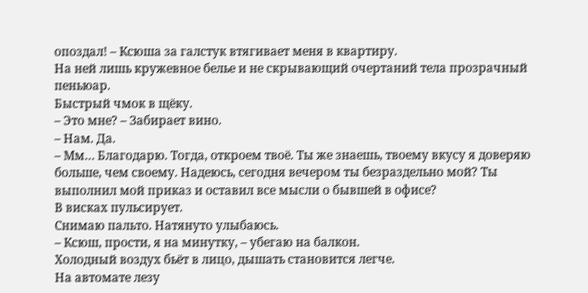опоздал! – Ксюша за галстук втягивает меня в квартиру.
На ней лишь кружевное белье и не скрывающий очертаний тела прозрачный пеньюар.
Быстрый чмок в щёку.
– Это мне? – Забирает вино.
– Нам. Да.
– Мм… Благодарю. Тогда, откроем твоё. Ты же знаешь, твоему вкусу я доверяю больше, чем своему. Надеюсь, сегодня вечером ты безраздельно мой? Ты выполнил мой приказ и оставил все мысли о бывшей в офисе?
В висках пульсирует.
Снимаю пальто. Натянуто улыбаюсь.
– Ксюш, прости, я на минутку, – убегаю на балкон.
Холодный воздух бьёт в лицо, дышать становится легче.
На автомате лезу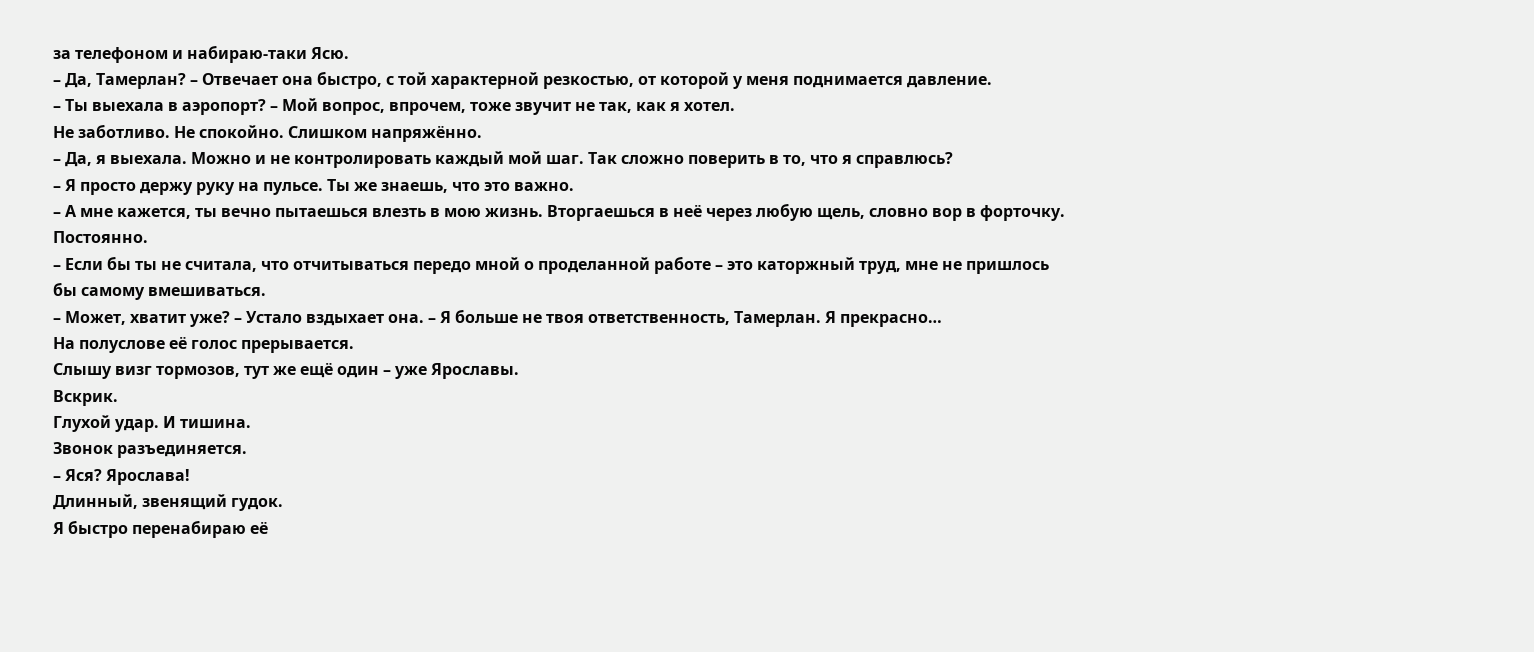за телефоном и набираю-таки Ясю.
– Да, Тамерлан? – Отвечает она быстро, с той характерной резкостью, от которой у меня поднимается давление.
– Ты выехала в аэропорт? – Мой вопрос, впрочем, тоже звучит не так, как я хотел.
Не заботливо. Не спокойно. Слишком напряжённо.
– Да, я выехала. Можно и не контролировать каждый мой шаг. Так сложно поверить в то, что я справлюсь?
– Я просто держу руку на пульсе. Ты же знаешь, что это важно.
– А мне кажется, ты вечно пытаешься влезть в мою жизнь. Вторгаешься в неё через любую щель, словно вор в форточку. Постоянно.
– Если бы ты не считала, что отчитываться передо мной о проделанной работе – это каторжный труд, мне не пришлось бы самому вмешиваться.
– Может, хватит уже? – Устало вздыхает она. – Я больше не твоя ответственность, Тамерлан. Я прекрасно…
На полуслове её голос прерывается.
Слышу визг тормозов, тут же ещё один – уже Ярославы.
Вскрик.
Глухой удар. И тишина.
Звонок разъединяется.
– Яся? Ярослава!
Длинный, звенящий гудок.
Я быстро перенабираю её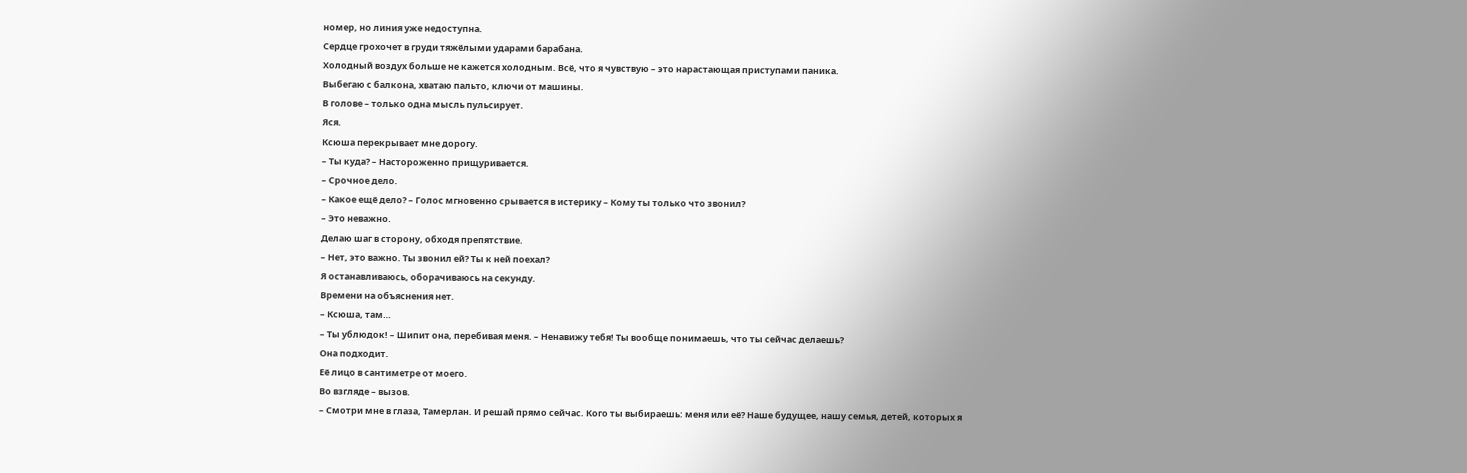номер, но линия уже недоступна.
Сердце грохочет в груди тяжёлыми ударами барабана.
Холодный воздух больше не кажется холодным. Всё, что я чувствую – это нарастающая приступами паника.
Выбегаю с балкона, хватаю пальто, ключи от машины.
В голове – только одна мысль пульсирует.
Яся.
Ксюша перекрывает мне дорогу.
– Ты куда? – Настороженно прищуривается.
– Срочное дело.
– Какое ещё дело? – Голос мгновенно срывается в истерику – Кому ты только что звонил?
– Это неважно.
Делаю шаг в сторону, обходя препятствие.
– Нет, это важно. Ты звонил ей? Ты к ней поехал?
Я останавливаюсь, оборачиваюсь на секунду.
Времени на объяснения нет.
– Ксюша, там…
– Ты ублюдок! – Шипит она, перебивая меня. – Ненавижу тебя! Ты вообще понимаешь, что ты сейчас делаешь?
Она подходит.
Её лицо в сантиметре от моего.
Во взгляде – вызов.
– Смотри мне в глаза, Тамерлан. И решай прямо сейчас. Кого ты выбираешь: меня или её? Наше будущее, нашу семья, детей, которых я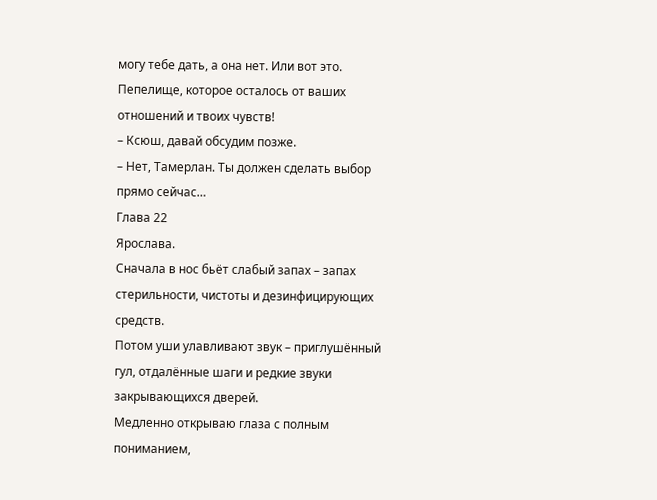могу тебе дать, а она нет. Или вот это. Пепелище, которое осталось от ваших отношений и твоих чувств!
– Ксюш, давай обсудим позже.
– Нет, Тамерлан. Ты должен сделать выбор прямо сейчас…
Глава 22
Ярослава.
Сначала в нос бьёт слабый запах – запах стерильности, чистоты и дезинфицирующих средств.
Потом уши улавливают звук – приглушённый гул, отдалённые шаги и редкие звуки закрывающихся дверей.
Медленно открываю глаза с полным пониманием,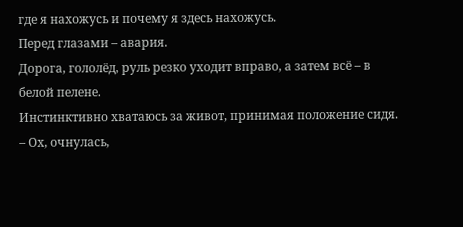где я нахожусь и почему я здесь нахожусь.
Перед глазами – авария.
Дорога, гололёд, руль резко уходит вправо, а затем всё – в белой пелене.
Инстинктивно хватаюсь за живот, принимая положение сидя.
– Ох, очнулась,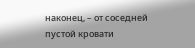наконец, – от соседней пустой кровати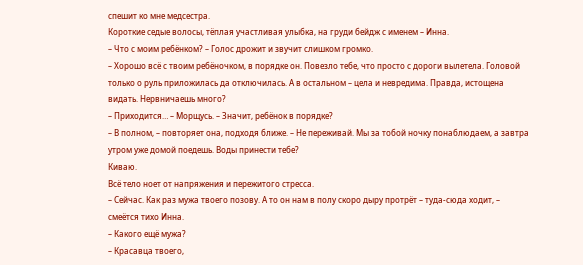спешит ко мне медсестра.
Короткие седые волосы, тёплая участливая улыбка, на груди бейдж с именем – Инна.
– Что с моим ребёнком? – Голос дрожит и звучит слишком громко.
– Хорошо всё с твоим ребёночком, в порядке он. Повезло тебе, что просто с дороги вылетела. Головой только о руль приложилась да отключилась. А в остальном – цела и невредима. Правда, истощена видать. Нервничаешь много?
– Приходится… – Морщусь. – Значит, ребёнок в порядке?
– В полном, – повторяет она, подходя ближе. – Не переживай. Мы за тобой ночку понаблюдаем, а завтра утром уже домой поедешь. Воды принести тебе?
Киваю.
Всё тело ноет от напряжения и пережитого стресса.
– Сейчас. Как раз мужа твоего позову. А то он нам в полу скоро дыру протрёт – туда-сюда ходит, – смеётся тихо Инна.
– Какого ещё мужа?
– Красавца твоего,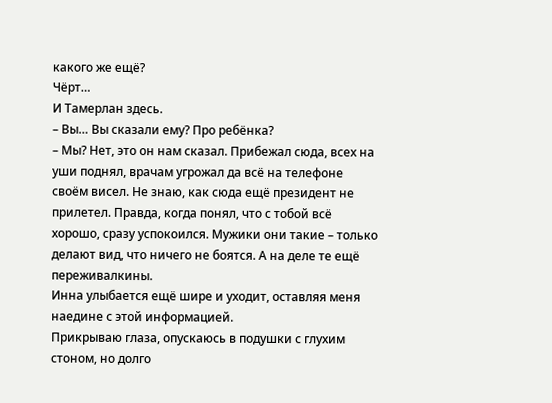какого же ещё?
Чёрт…
И Тамерлан здесь.
– Вы… Вы сказали ему? Про ребёнка?
– Мы? Нет, это он нам сказал. Прибежал сюда, всех на уши поднял, врачам угрожал да всё на телефоне своём висел. Не знаю, как сюда ещё президент не прилетел. Правда, когда понял, что с тобой всё хорошо, сразу успокоился. Мужики они такие – только делают вид, что ничего не боятся. А на деле те ещё переживалкины.
Инна улыбается ещё шире и уходит, оставляя меня наедине с этой информацией.
Прикрываю глаза, опускаюсь в подушки с глухим стоном, но долго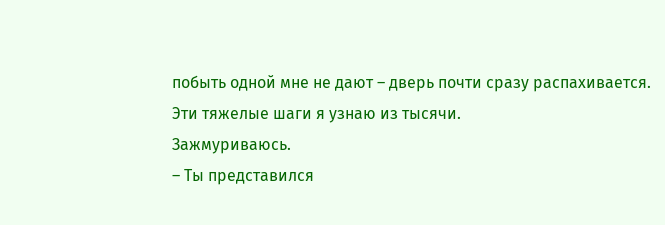побыть одной мне не дают – дверь почти сразу распахивается.
Эти тяжелые шаги я узнаю из тысячи.
Зажмуриваюсь.
– Ты представился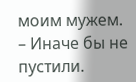моим мужем.
– Иначе бы не пустили.